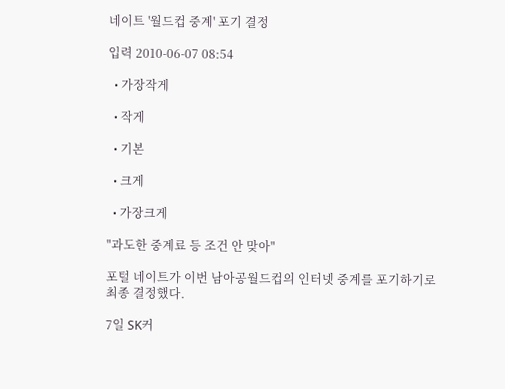네이트 '월드컵 중계' 포기 결정

입력 2010-06-07 08:54

  • 가장작게

  • 작게

  • 기본

  • 크게

  • 가장크게

"과도한 중계료 등 조건 안 맞아"

포털 네이트가 이번 남아공월드컵의 인터넷 중계를 포기하기로 최종 결정했다.

7일 SK커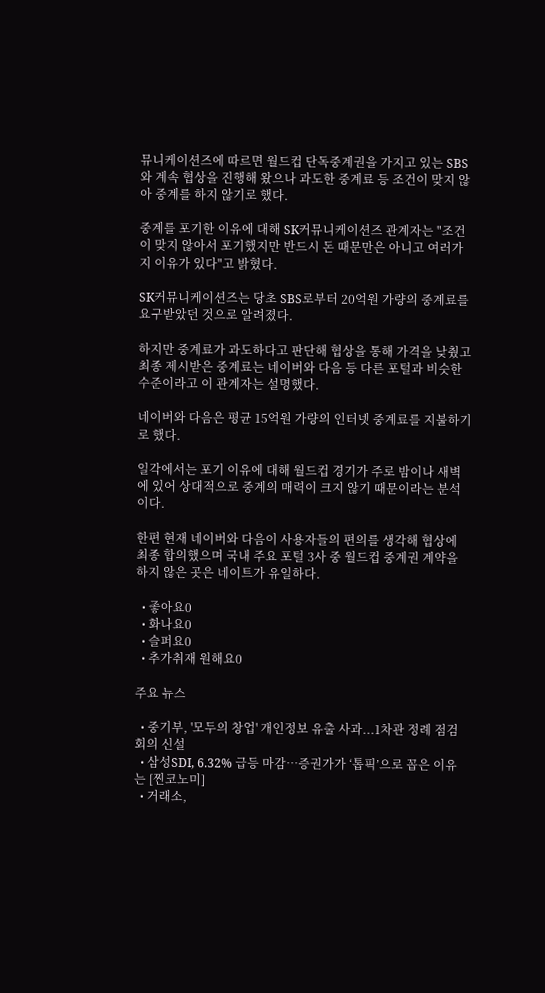뮤니케이션즈에 따르면 월드컵 단독중계권을 가지고 있는 SBS와 계속 협상을 진행해 왔으나 과도한 중계료 등 조건이 맞지 않아 중계를 하지 않기로 했다.

중계를 포기한 이유에 대해 SK커뮤니케이션즈 관계자는 "조건이 맞지 않아서 포기했지만 반드시 돈 때문만은 아니고 여러가지 이유가 있다"고 밝혔다.

SK커뮤니케이션즈는 당초 SBS로부터 20억원 가량의 중계료를 요구받았던 것으로 알려졌다.

하지만 중계료가 과도하다고 판단해 협상을 통해 가격을 낮췄고 최종 제시받은 중계료는 네이버와 다음 등 다른 포털과 비슷한 수준이라고 이 관계자는 설명했다.

네이버와 다음은 평균 15억원 가량의 인터넷 중계료를 지불하기로 했다.

일각에서는 포기 이유에 대해 월드컵 경기가 주로 밤이나 새벽에 있어 상대적으로 중계의 매력이 크지 않기 때문이라는 분석이다.

한편 현재 네이버와 다음이 사용자들의 편의를 생각해 협상에 최종 합의했으며 국내 주요 포털 3사 중 월드컵 중계권 계약을 하지 않은 곳은 네이트가 유일하다.

  • 좋아요0
  • 화나요0
  • 슬퍼요0
  • 추가취재 원해요0

주요 뉴스

  • 중기부, '모두의 창업' 개인정보 유출 사과...1차관 정례 점검회의 신설
  • 삼성SDI, 6.32% 급등 마감⋯증권가가 ‘톱픽’으로 꼽은 이유는 [찐코노미]
  • 거래소,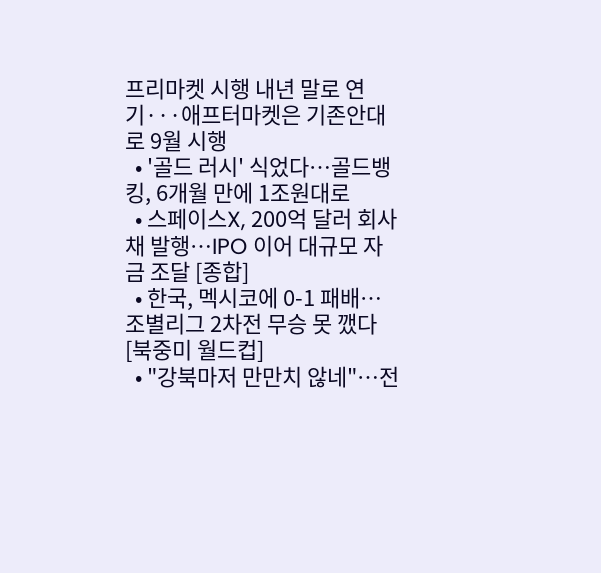프리마켓 시행 내년 말로 연기···애프터마켓은 기존안대로 9월 시행
  • '골드 러시' 식었다…골드뱅킹, 6개월 만에 1조원대로
  • 스페이스X, 200억 달러 회사채 발행⋯IPO 이어 대규모 자금 조달 [종합]
  • 한국, 멕시코에 0-1 패배⋯조별리그 2차전 무승 못 깼다 [북중미 월드컵]
  • "강북마저 만만치 않네"⋯전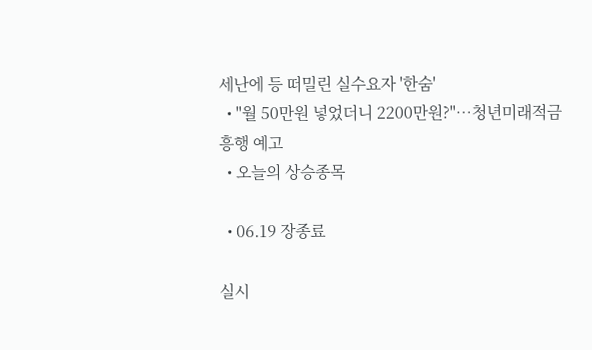세난에 등 떠밀린 실수요자 '한숨'
  • "월 50만원 넣었더니 2200만원?"…청년미래적금 흥행 예고
  • 오늘의 상승종목

  • 06.19 장종료

실시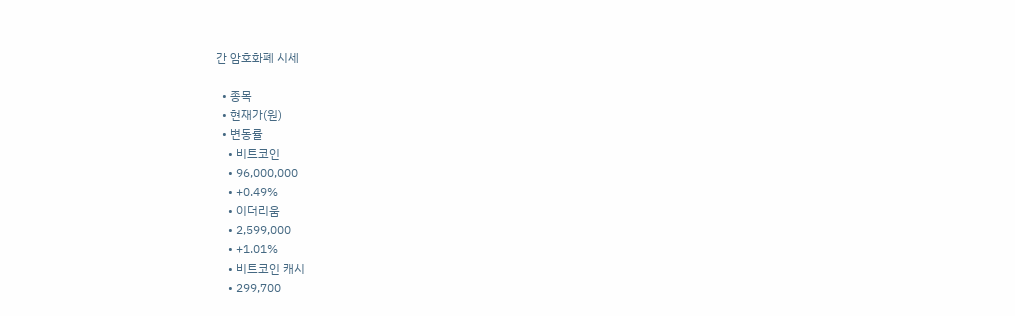간 암호화폐 시세

  • 종목
  • 현재가(원)
  • 변동률
    • 비트코인
    • 96,000,000
    • +0.49%
    • 이더리움
    • 2,599,000
    • +1.01%
    • 비트코인 캐시
    • 299,700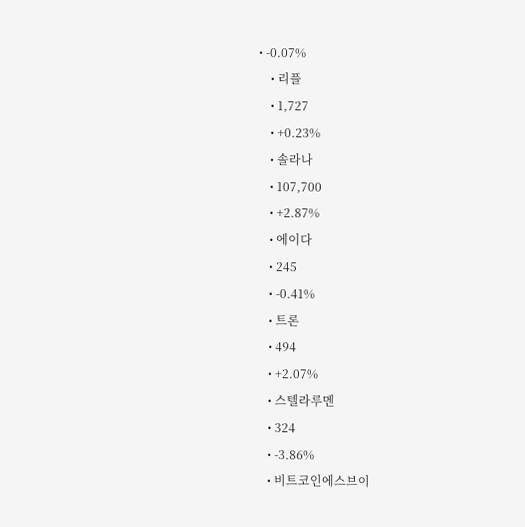• -0.07%
    • 리플
    • 1,727
    • +0.23%
    • 솔라나
    • 107,700
    • +2.87%
    • 에이다
    • 245
    • -0.41%
    • 트론
    • 494
    • +2.07%
    • 스텔라루멘
    • 324
    • -3.86%
    • 비트코인에스브이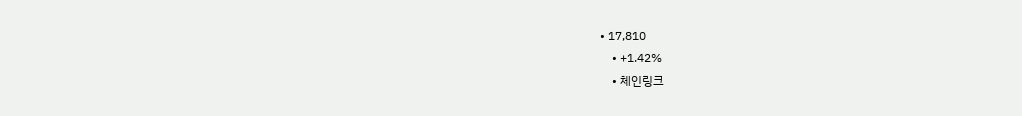• 17,810
    • +1.42%
    • 체인링크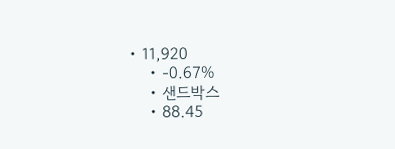• 11,920
    • -0.67%
    • 샌드박스
    • 88.45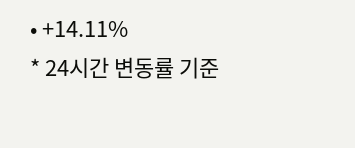• +14.11%
* 24시간 변동률 기준